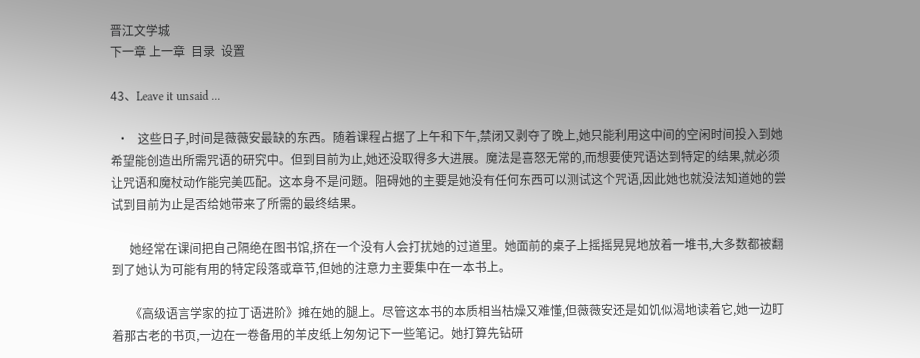晋江文学城
下一章 上一章  目录  设置

43、Leave it unsaid ...

  •   这些日子,时间是薇薇安最缺的东西。随着课程占据了上午和下午,禁闭又剥夺了晚上,她只能利用这中间的空闲时间投入到她希望能创造出所需咒语的研究中。但到目前为止,她还没取得多大进展。魔法是喜怒无常的,而想要使咒语达到特定的结果,就必须让咒语和魔杖动作能完美匹配。这本身不是问题。阻碍她的主要是她没有任何东西可以测试这个咒语,因此她也就没法知道她的尝试到目前为止是否给她带来了所需的最终结果。

      她经常在课间把自己隔绝在图书馆,挤在一个没有人会打扰她的过道里。她面前的桌子上摇摇晃晃地放着一堆书,大多数都被翻到了她认为可能有用的特定段落或章节,但她的注意力主要集中在一本书上。

      《高级语言学家的拉丁语进阶》摊在她的腿上。尽管这本书的本质相当枯燥又难懂,但薇薇安还是如饥似渴地读着它,她一边盯着那古老的书页,一边在一卷备用的羊皮纸上匆匆记下一些笔记。她打算先钻研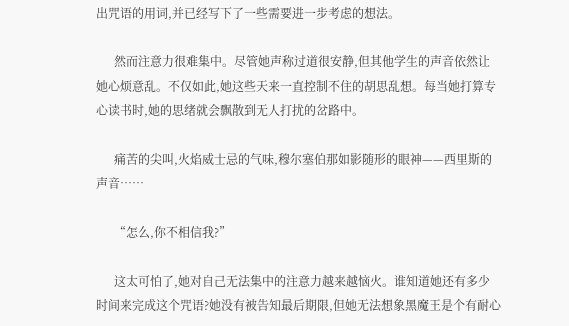出咒语的用词,并已经写下了一些需要进一步考虑的想法。

      然而注意力很难集中。尽管她声称过道很安静,但其他学生的声音依然让她心烦意乱。不仅如此,她这些天来一直控制不住的胡思乱想。每当她打算专心读书时,她的思绪就会飘散到无人打扰的岔路中。

      痛苦的尖叫,火焰威士忌的气味,穆尔塞伯那如影随形的眼神——西里斯的声音……

      “怎么,你不相信我?”

      这太可怕了,她对自己无法集中的注意力越来越恼火。谁知道她还有多少时间来完成这个咒语?她没有被告知最后期限,但她无法想象黑魔王是个有耐心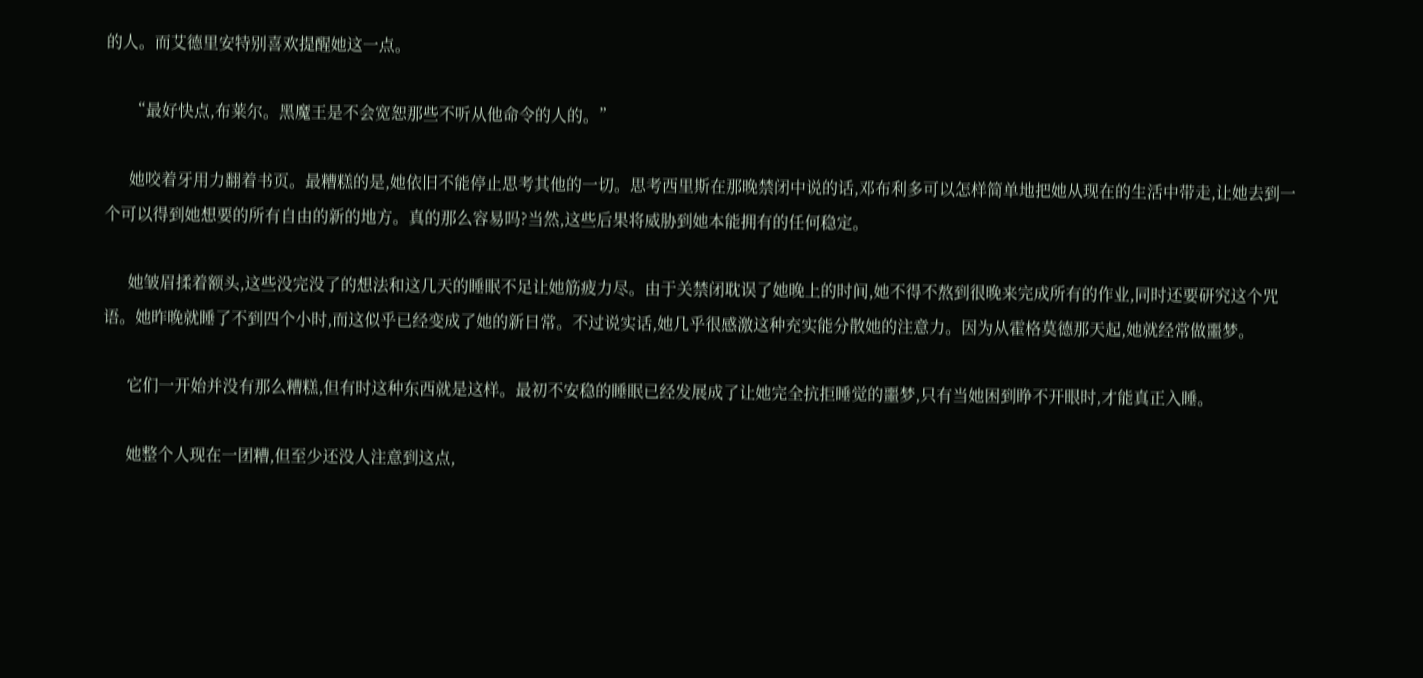的人。而艾德里安特别喜欢提醒她这一点。

      “最好快点,布莱尔。黑魔王是不会宽恕那些不听从他命令的人的。”

      她咬着牙用力翻着书页。最糟糕的是,她依旧不能停止思考其他的一切。思考西里斯在那晚禁闭中说的话,邓布利多可以怎样简单地把她从现在的生活中带走,让她去到一个可以得到她想要的所有自由的新的地方。真的那么容易吗?当然,这些后果将威胁到她本能拥有的任何稳定。

      她皱眉揉着额头,这些没完没了的想法和这几天的睡眠不足让她筋疲力尽。由于关禁闭耽误了她晚上的时间,她不得不熬到很晚来完成所有的作业,同时还要研究这个咒语。她昨晚就睡了不到四个小时,而这似乎已经变成了她的新日常。不过说实话,她几乎很感激这种充实能分散她的注意力。因为从霍格莫德那天起,她就经常做噩梦。

      它们一开始并没有那么糟糕,但有时这种东西就是这样。最初不安稳的睡眠已经发展成了让她完全抗拒睡觉的噩梦,只有当她困到睁不开眼时,才能真正入睡。

      她整个人现在一团糟,但至少还没人注意到这点,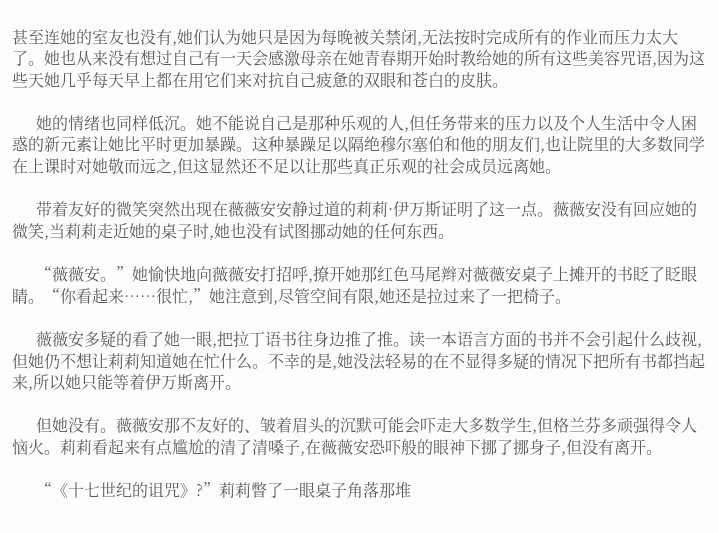甚至连她的室友也没有,她们认为她只是因为每晚被关禁闭,无法按时完成所有的作业而压力太大了。她也从来没有想过自己有一天会感激母亲在她青春期开始时教给她的所有这些美容咒语,因为这些天她几乎每天早上都在用它们来对抗自己疲惫的双眼和苍白的皮肤。

      她的情绪也同样低沉。她不能说自己是那种乐观的人,但任务带来的压力以及个人生活中令人困惑的新元素让她比平时更加暴躁。这种暴躁足以隔绝穆尔塞伯和他的朋友们,也让院里的大多数同学在上课时对她敬而远之,但这显然还不足以让那些真正乐观的社会成员远离她。

      带着友好的微笑突然出现在薇薇安安静过道的莉莉·伊万斯证明了这一点。薇薇安没有回应她的微笑,当莉莉走近她的桌子时,她也没有试图挪动她的任何东西。

      “薇薇安。”她愉快地向薇薇安打招呼,撩开她那红色马尾辫对薇薇安桌子上摊开的书眨了眨眼睛。“你看起来……很忙,”她注意到,尽管空间有限,她还是拉过来了一把椅子。

      薇薇安多疑的看了她一眼,把拉丁语书往身边推了推。读一本语言方面的书并不会引起什么歧视,但她仍不想让莉莉知道她在忙什么。不幸的是,她没法轻易的在不显得多疑的情况下把所有书都挡起来,所以她只能等着伊万斯离开。

      但她没有。薇薇安那不友好的、皱着眉头的沉默可能会吓走大多数学生,但格兰芬多顽强得令人恼火。莉莉看起来有点尴尬的清了清嗓子,在薇薇安恐吓般的眼神下挪了挪身子,但没有离开。

      “《十七世纪的诅咒》?”莉莉瞥了一眼桌子角落那堆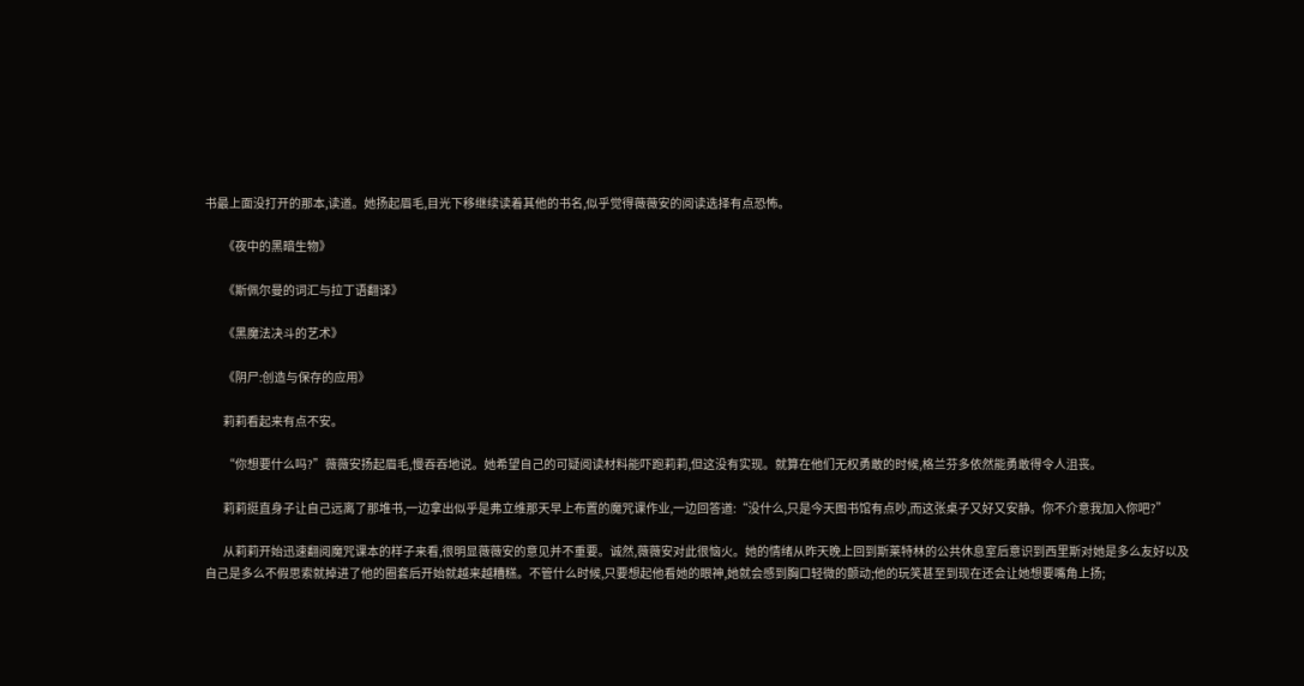书最上面没打开的那本,读道。她扬起眉毛,目光下移继续读着其他的书名,似乎觉得薇薇安的阅读选择有点恐怖。

      《夜中的黑暗生物》

      《斯佩尔曼的词汇与拉丁语翻译》

      《黑魔法决斗的艺术》

      《阴尸:创造与保存的应用》

      莉莉看起来有点不安。

      “你想要什么吗?”薇薇安扬起眉毛,慢吞吞地说。她希望自己的可疑阅读材料能吓跑莉莉,但这没有实现。就算在他们无权勇敢的时候,格兰芬多依然能勇敢得令人沮丧。

      莉莉挺直身子让自己远离了那堆书,一边拿出似乎是弗立维那天早上布置的魔咒课作业,一边回答道:“没什么,只是今天图书馆有点吵,而这张桌子又好又安静。你不介意我加入你吧?”

      从莉莉开始迅速翻阅魔咒课本的样子来看,很明显薇薇安的意见并不重要。诚然,薇薇安对此很恼火。她的情绪从昨天晚上回到斯莱特林的公共休息室后意识到西里斯对她是多么友好以及自己是多么不假思索就掉进了他的圈套后开始就越来越糟糕。不管什么时候,只要想起他看她的眼神,她就会感到胸口轻微的颤动;他的玩笑甚至到现在还会让她想要嘴角上扬;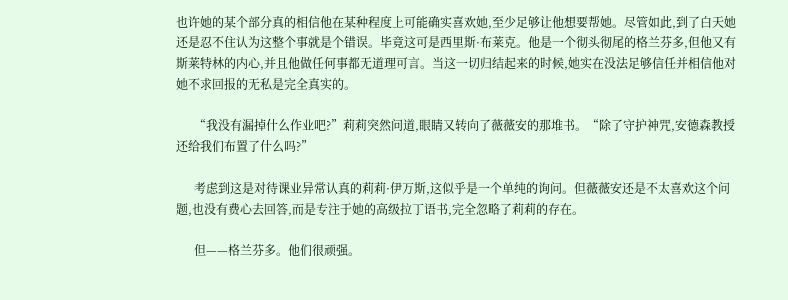也许她的某个部分真的相信他在某种程度上可能确实喜欢她,至少足够让他想要帮她。尽管如此,到了白天她还是忍不住认为这整个事就是个错误。毕竟这可是西里斯·布莱克。他是一个彻头彻尾的格兰芬多,但他又有斯莱特林的内心,并且他做任何事都无道理可言。当这一切归结起来的时候,她实在没法足够信任并相信他对她不求回报的无私是完全真实的。

      “我没有漏掉什么作业吧?”莉莉突然问道,眼睛又转向了薇薇安的那堆书。“除了守护神咒,安德森教授还给我们布置了什么吗?”

      考虑到这是对待课业异常认真的莉莉·伊万斯,这似乎是一个单纯的询问。但薇薇安还是不太喜欢这个问题,也没有费心去回答,而是专注于她的高级拉丁语书,完全忽略了莉莉的存在。

      但——格兰芬多。他们很顽强。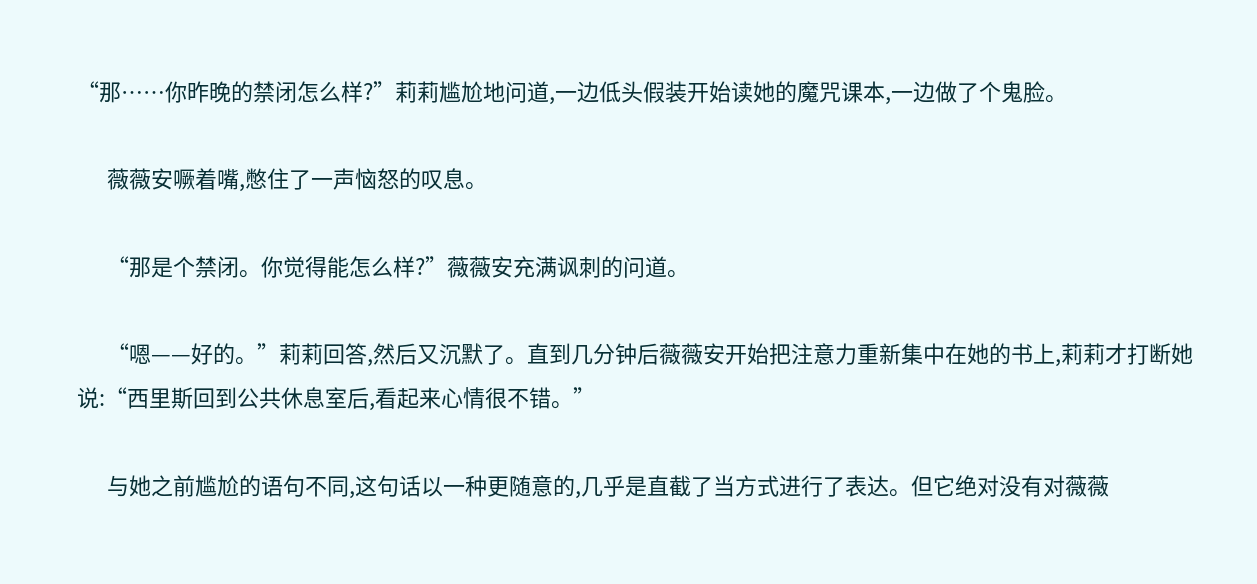“那……你昨晚的禁闭怎么样?”莉莉尴尬地问道,一边低头假装开始读她的魔咒课本,一边做了个鬼脸。

      薇薇安噘着嘴,憋住了一声恼怒的叹息。

      “那是个禁闭。你觉得能怎么样?”薇薇安充满讽刺的问道。

      “嗯——好的。”莉莉回答,然后又沉默了。直到几分钟后薇薇安开始把注意力重新集中在她的书上,莉莉才打断她说:“西里斯回到公共休息室后,看起来心情很不错。”

      与她之前尴尬的语句不同,这句话以一种更随意的,几乎是直截了当方式进行了表达。但它绝对没有对薇薇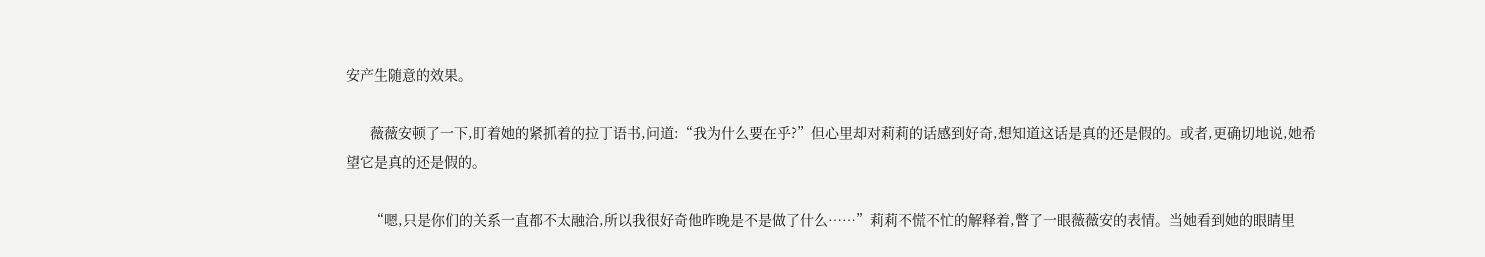安产生随意的效果。

      薇薇安顿了一下,盯着她的紧抓着的拉丁语书,问道:“我为什么要在乎?”但心里却对莉莉的话感到好奇,想知道这话是真的还是假的。或者,更确切地说,她希望它是真的还是假的。

      “嗯,只是你们的关系一直都不太融洽,所以我很好奇他昨晚是不是做了什么……”莉莉不慌不忙的解释着,瞥了一眼薇薇安的表情。当她看到她的眼睛里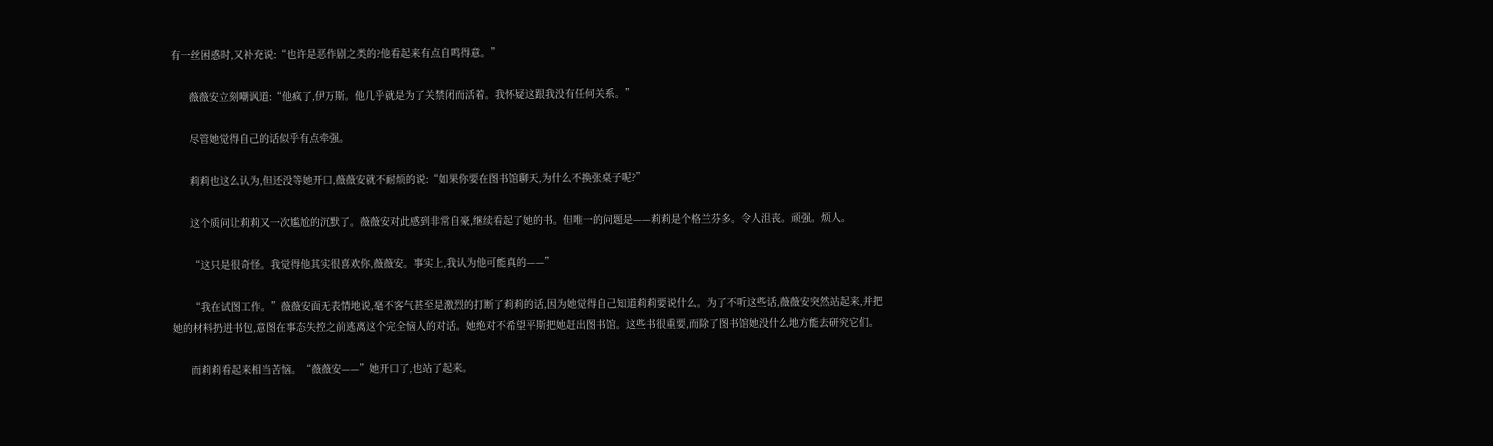有一丝困惑时,又补充说:“也许是恶作剧之类的?他看起来有点自鸣得意。”

      薇薇安立刻嘲讽道:“他疯了,伊万斯。他几乎就是为了关禁闭而活着。我怀疑这跟我没有任何关系。”

      尽管她觉得自己的话似乎有点牵强。

      莉莉也这么认为,但还没等她开口,薇薇安就不耐烦的说:“如果你要在图书馆聊天,为什么不换张桌子呢?”

      这个质问让莉莉又一次尴尬的沉默了。薇薇安对此感到非常自豪,继续看起了她的书。但唯一的问题是——莉莉是个格兰芬多。令人沮丧。顽强。烦人。

      “这只是很奇怪。我觉得他其实很喜欢你,薇薇安。事实上,我认为他可能真的——”

      “我在试图工作。”薇薇安面无表情地说,毫不客气甚至是激烈的打断了莉莉的话,因为她觉得自己知道莉莉要说什么。为了不听这些话,薇薇安突然站起来,并把她的材料扔进书包,意图在事态失控之前逃离这个完全恼人的对话。她绝对不希望平斯把她赶出图书馆。这些书很重要,而除了图书馆她没什么地方能去研究它们。

      而莉莉看起来相当苦恼。“薇薇安——”她开口了,也站了起来。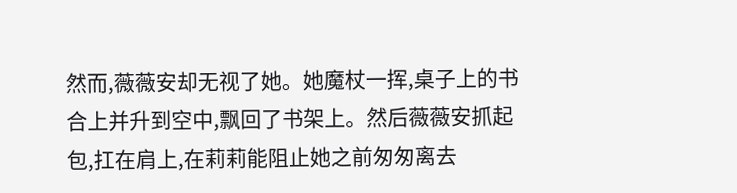然而,薇薇安却无视了她。她魔杖一挥,桌子上的书合上并升到空中,飘回了书架上。然后薇薇安抓起包,扛在肩上,在莉莉能阻止她之前匆匆离去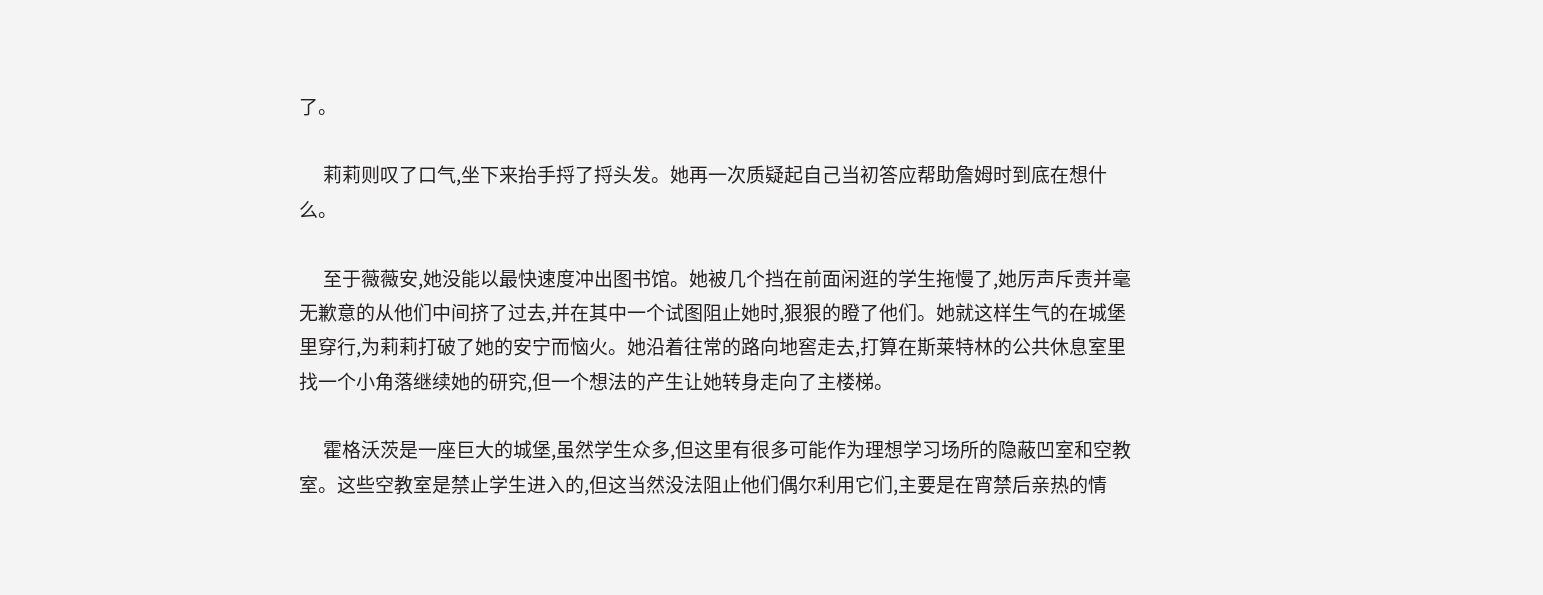了。

      莉莉则叹了口气,坐下来抬手捋了捋头发。她再一次质疑起自己当初答应帮助詹姆时到底在想什么。

      至于薇薇安,她没能以最快速度冲出图书馆。她被几个挡在前面闲逛的学生拖慢了,她厉声斥责并毫无歉意的从他们中间挤了过去,并在其中一个试图阻止她时,狠狠的瞪了他们。她就这样生气的在城堡里穿行,为莉莉打破了她的安宁而恼火。她沿着往常的路向地窖走去,打算在斯莱特林的公共休息室里找一个小角落继续她的研究,但一个想法的产生让她转身走向了主楼梯。

      霍格沃茨是一座巨大的城堡,虽然学生众多,但这里有很多可能作为理想学习场所的隐蔽凹室和空教室。这些空教室是禁止学生进入的,但这当然没法阻止他们偶尔利用它们,主要是在宵禁后亲热的情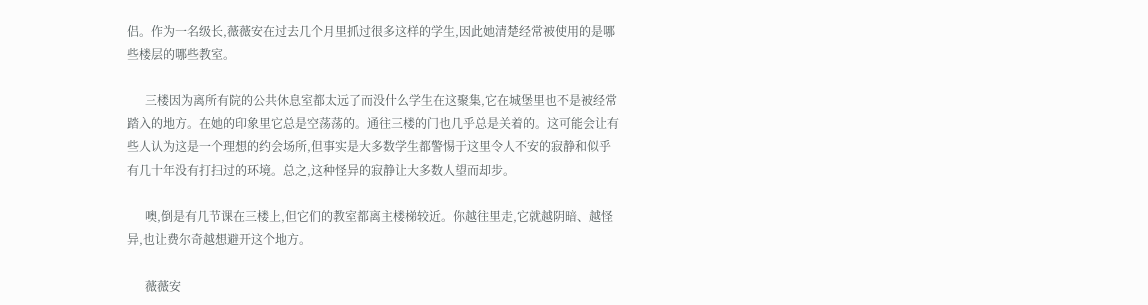侣。作为一名级长,薇薇安在过去几个月里抓过很多这样的学生,因此她清楚经常被使用的是哪些楼层的哪些教室。

      三楼因为离所有院的公共休息室都太远了而没什么学生在这聚集,它在城堡里也不是被经常踏入的地方。在她的印象里它总是空荡荡的。通往三楼的门也几乎总是关着的。这可能会让有些人认为这是一个理想的约会场所,但事实是大多数学生都警惕于这里令人不安的寂静和似乎有几十年没有打扫过的环境。总之,这种怪异的寂静让大多数人望而却步。

      噢,倒是有几节课在三楼上,但它们的教室都离主楼梯较近。你越往里走,它就越阴暗、越怪异,也让费尔奇越想避开这个地方。

      薇薇安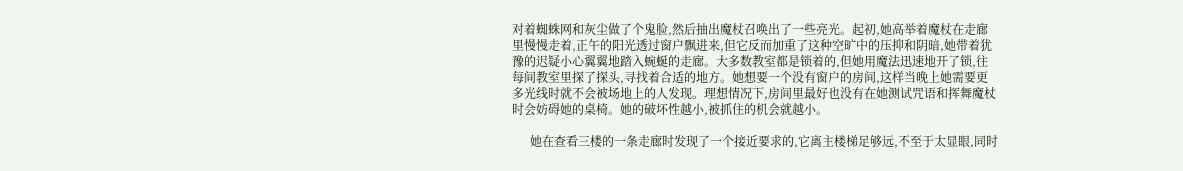对着蜘蛛网和灰尘做了个鬼脸,然后抽出魔杖召唤出了一些亮光。起初,她高举着魔杖在走廊里慢慢走着,正午的阳光透过窗户飘进来,但它反而加重了这种空旷中的压抑和阴暗,她带着犹豫的迟疑小心翼翼地踏入蜿蜒的走廊。大多数教室都是锁着的,但她用魔法迅速地开了锁,往每间教室里探了探头,寻找着合适的地方。她想要一个没有窗户的房间,这样当晚上她需要更多光线时就不会被场地上的人发现。理想情况下,房间里最好也没有在她测试咒语和挥舞魔杖时会妨碍她的桌椅。她的破坏性越小,被抓住的机会就越小。

      她在查看三楼的一条走廊时发现了一个接近要求的,它离主楼梯足够远,不至于太显眼,同时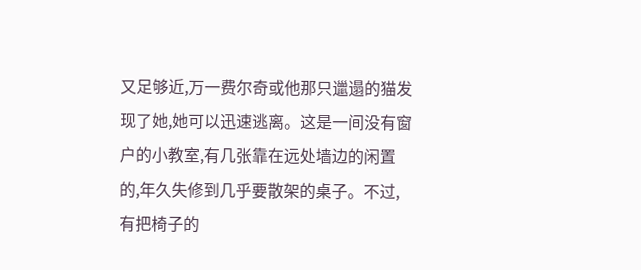又足够近,万一费尔奇或他那只邋遢的猫发现了她,她可以迅速逃离。这是一间没有窗户的小教室,有几张靠在远处墙边的闲置的,年久失修到几乎要散架的桌子。不过,有把椅子的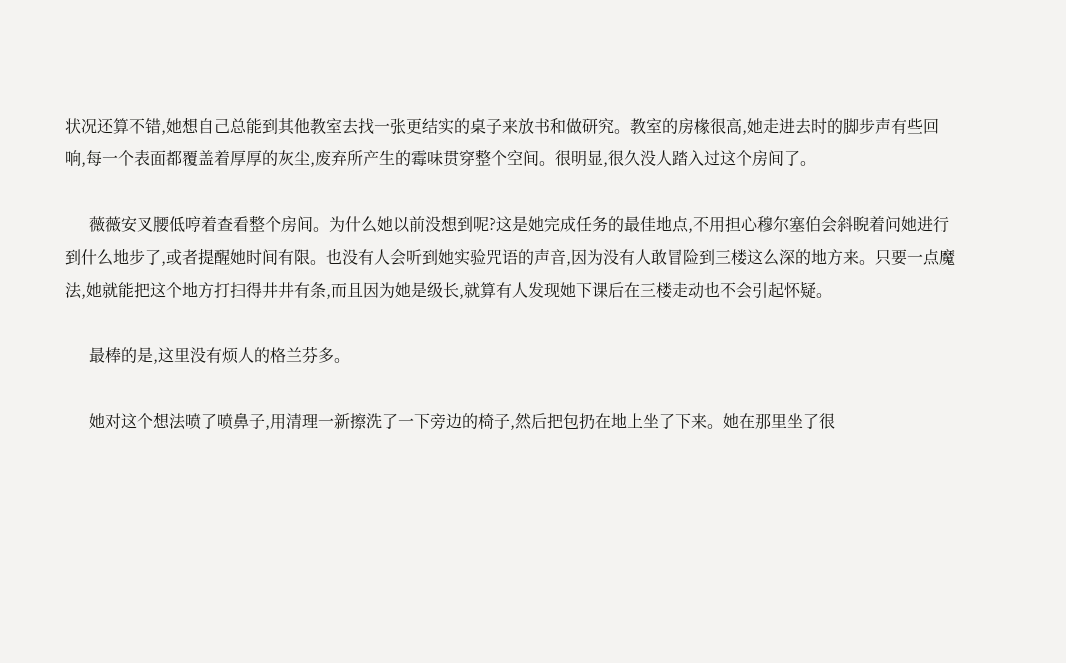状况还算不错,她想自己总能到其他教室去找一张更结实的桌子来放书和做研究。教室的房椽很高,她走进去时的脚步声有些回响,每一个表面都覆盖着厚厚的灰尘,废弃所产生的霉味贯穿整个空间。很明显,很久没人踏入过这个房间了。

      薇薇安叉腰低哼着查看整个房间。为什么她以前没想到呢?这是她完成任务的最佳地点,不用担心穆尔塞伯会斜睨着问她进行到什么地步了,或者提醒她时间有限。也没有人会听到她实验咒语的声音,因为没有人敢冒险到三楼这么深的地方来。只要一点魔法,她就能把这个地方打扫得井井有条,而且因为她是级长,就算有人发现她下课后在三楼走动也不会引起怀疑。

      最棒的是,这里没有烦人的格兰芬多。

      她对这个想法喷了喷鼻子,用清理一新擦洗了一下旁边的椅子,然后把包扔在地上坐了下来。她在那里坐了很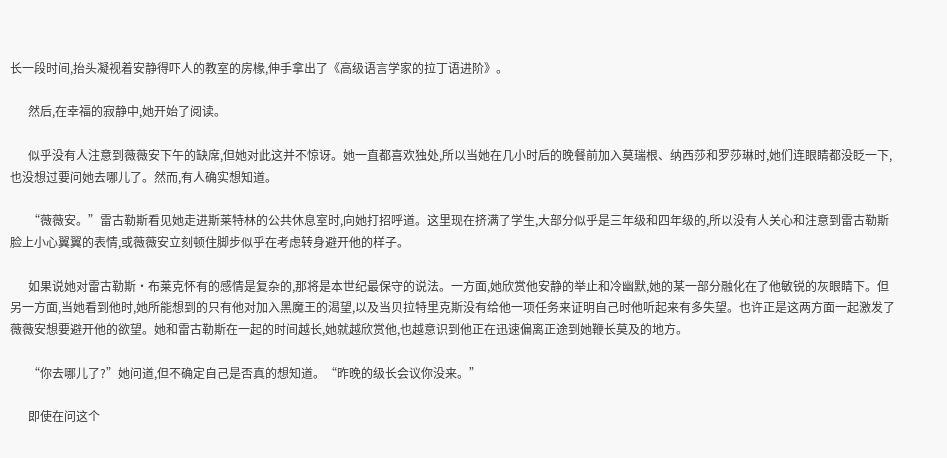长一段时间,抬头凝视着安静得吓人的教室的房椽,伸手拿出了《高级语言学家的拉丁语进阶》。

      然后,在幸福的寂静中,她开始了阅读。

      似乎没有人注意到薇薇安下午的缺席,但她对此这并不惊讶。她一直都喜欢独处,所以当她在几小时后的晚餐前加入莫瑞根、纳西莎和罗莎琳时,她们连眼睛都没眨一下,也没想过要问她去哪儿了。然而,有人确实想知道。

      “薇薇安。”雷古勒斯看见她走进斯莱特林的公共休息室时,向她打招呼道。这里现在挤满了学生,大部分似乎是三年级和四年级的,所以没有人关心和注意到雷古勒斯脸上小心翼翼的表情,或薇薇安立刻顿住脚步似乎在考虑转身避开他的样子。

      如果说她对雷古勒斯·布莱克怀有的感情是复杂的,那将是本世纪最保守的说法。一方面,她欣赏他安静的举止和冷幽默,她的某一部分融化在了他敏锐的灰眼睛下。但另一方面,当她看到他时,她所能想到的只有他对加入黑魔王的渴望,以及当贝拉特里克斯没有给他一项任务来证明自己时他听起来有多失望。也许正是这两方面一起激发了薇薇安想要避开他的欲望。她和雷古勒斯在一起的时间越长,她就越欣赏他,也越意识到他正在迅速偏离正途到她鞭长莫及的地方。

      “你去哪儿了?”她问道,但不确定自己是否真的想知道。“昨晚的级长会议你没来。”

      即使在问这个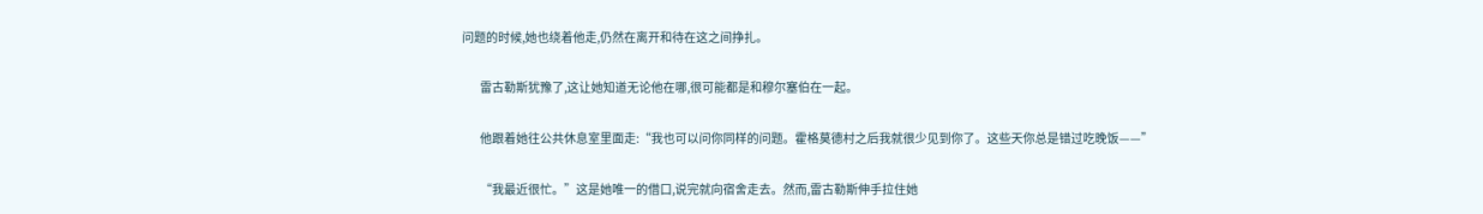问题的时候,她也绕着他走,仍然在离开和待在这之间挣扎。

      雷古勒斯犹豫了,这让她知道无论他在哪,很可能都是和穆尔塞伯在一起。

      他跟着她往公共休息室里面走:“我也可以问你同样的问题。霍格莫德村之后我就很少见到你了。这些天你总是错过吃晚饭——”

      “我最近很忙。”这是她唯一的借口,说完就向宿舍走去。然而,雷古勒斯伸手拉住她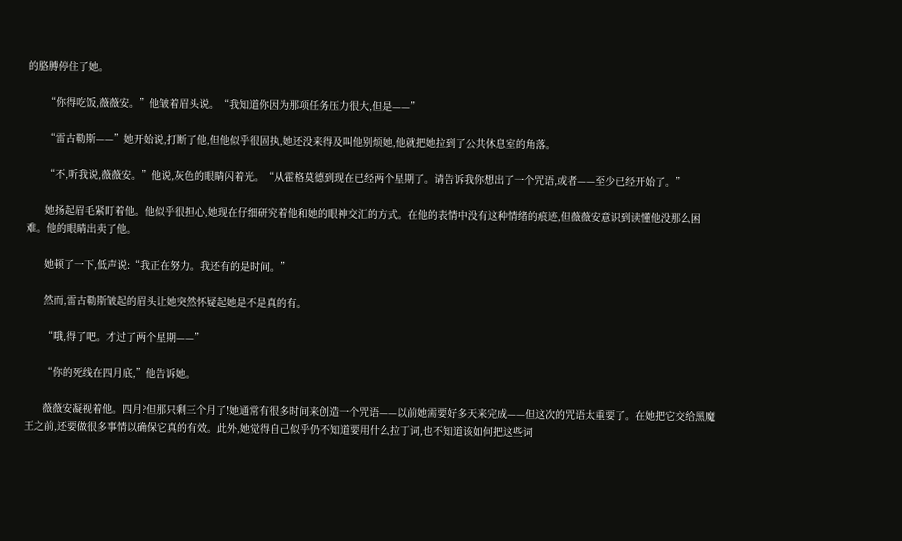的胳膊停住了她。

      “你得吃饭,薇薇安。”他皱着眉头说。“我知道你因为那项任务压力很大,但是——”

      “雷古勒斯——”她开始说,打断了他,但他似乎很固执,她还没来得及叫他别烦她,他就把她拉到了公共休息室的角落。

      “不,听我说,薇薇安。”他说,灰色的眼睛闪着光。“从霍格莫德到现在已经两个星期了。请告诉我你想出了一个咒语,或者——至少已经开始了。”

      她扬起眉毛紧盯着他。他似乎很担心,她现在仔细研究着他和她的眼神交汇的方式。在他的表情中没有这种情绪的痕迹,但薇薇安意识到读懂他没那么困难。他的眼睛出卖了他。

      她顿了一下,低声说:“我正在努力。我还有的是时间。”

      然而,雷古勒斯皱起的眉头让她突然怀疑起她是不是真的有。

      “哦,得了吧。才过了两个星期——”

      “你的死线在四月底,”他告诉她。

      薇薇安凝视着他。四月?但那只剩三个月了!她通常有很多时间来创造一个咒语——以前她需要好多天来完成——但这次的咒语太重要了。在她把它交给黑魔王之前,还要做很多事情以确保它真的有效。此外,她觉得自己似乎仍不知道要用什么拉丁词,也不知道该如何把这些词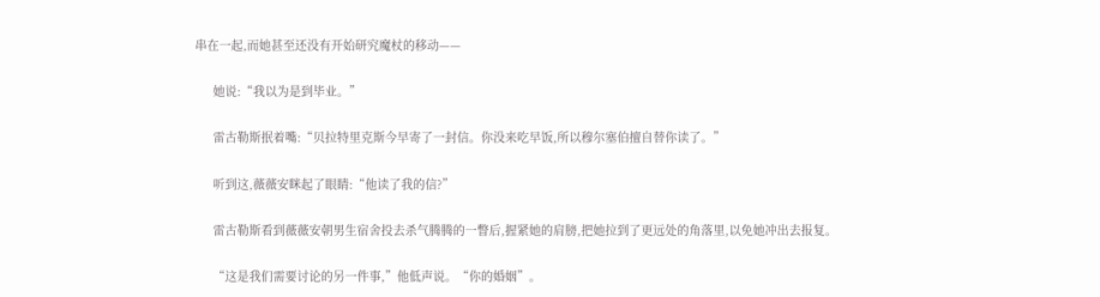串在一起,而她甚至还没有开始研究魔杖的移动——

      她说:“我以为是到毕业。”

      雷古勒斯抿着嘴:“贝拉特里克斯今早寄了一封信。你没来吃早饭,所以穆尔塞伯擅自替你读了。”

      听到这,薇薇安眯起了眼睛:“他读了我的信?”

      雷古勒斯看到薇薇安朝男生宿舍投去杀气腾腾的一瞥后,握紧她的肩膀,把她拉到了更远处的角落里,以免她冲出去报复。

      “这是我们需要讨论的另一件事,”他低声说。“你的婚姻”。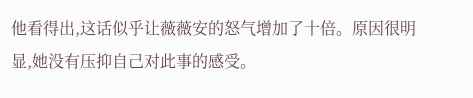他看得出,这话似乎让薇薇安的怒气增加了十倍。原因很明显,她没有压抑自己对此事的感受。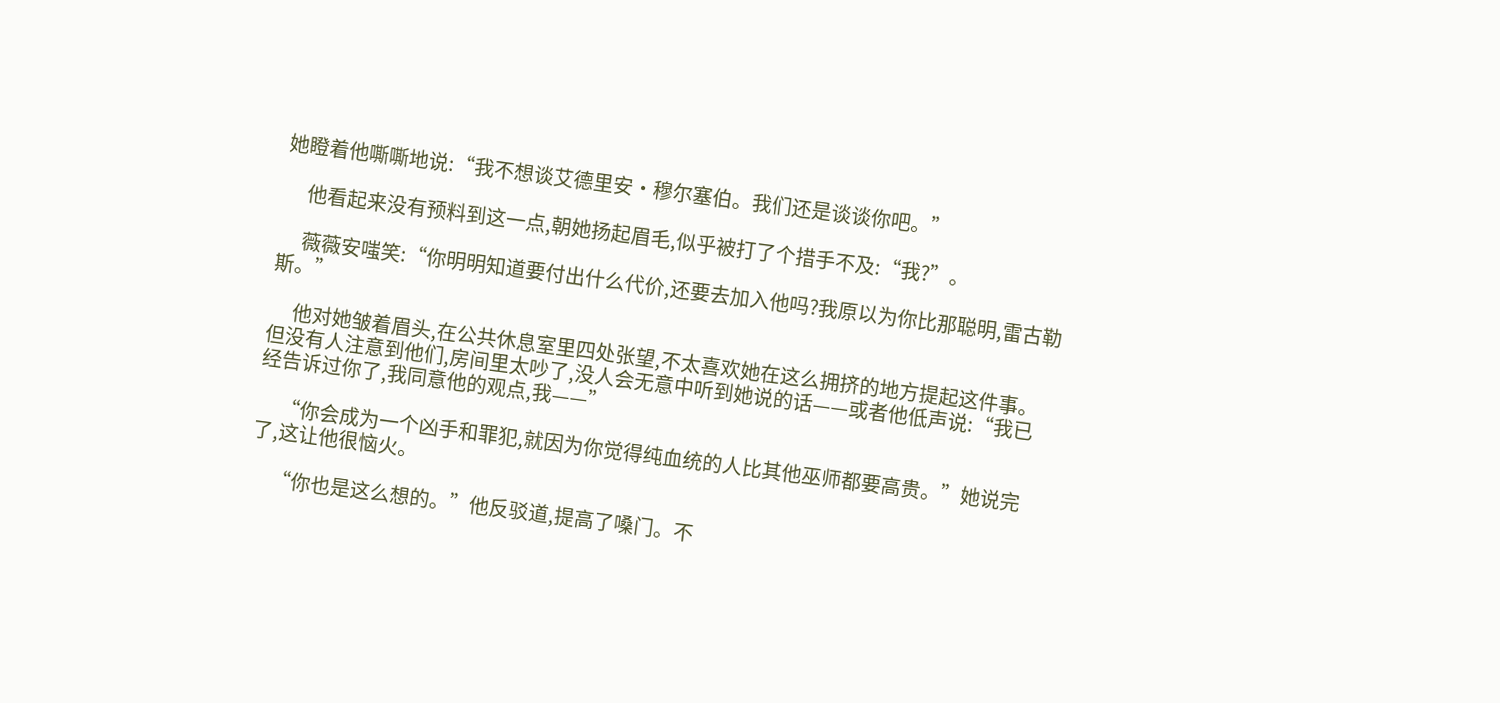她瞪着他嘶嘶地说:“我不想谈艾德里安·穆尔塞伯。我们还是谈谈你吧。”

      他看起来没有预料到这一点,朝她扬起眉毛,似乎被打了个措手不及:“我?”。

      薇薇安嗤笑:“你明明知道要付出什么代价,还要去加入他吗?我原以为你比那聪明,雷古勒斯。”

      他对她皱着眉头,在公共休息室里四处张望,不太喜欢她在这么拥挤的地方提起这件事。但没有人注意到他们,房间里太吵了,没人会无意中听到她说的话——或者他低声说:“我已经告诉过你了,我同意他的观点,我——”

      “你会成为一个凶手和罪犯,就因为你觉得纯血统的人比其他巫师都要高贵。”她说完了,这让他很恼火。

      “你也是这么想的。”他反驳道,提高了嗓门。不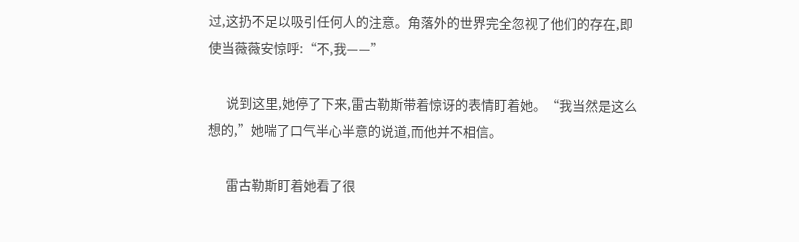过,这扔不足以吸引任何人的注意。角落外的世界完全忽视了他们的存在,即使当薇薇安惊呼:“不,我——”

      说到这里,她停了下来,雷古勒斯带着惊讶的表情盯着她。“我当然是这么想的,”她喘了口气半心半意的说道,而他并不相信。

      雷古勒斯盯着她看了很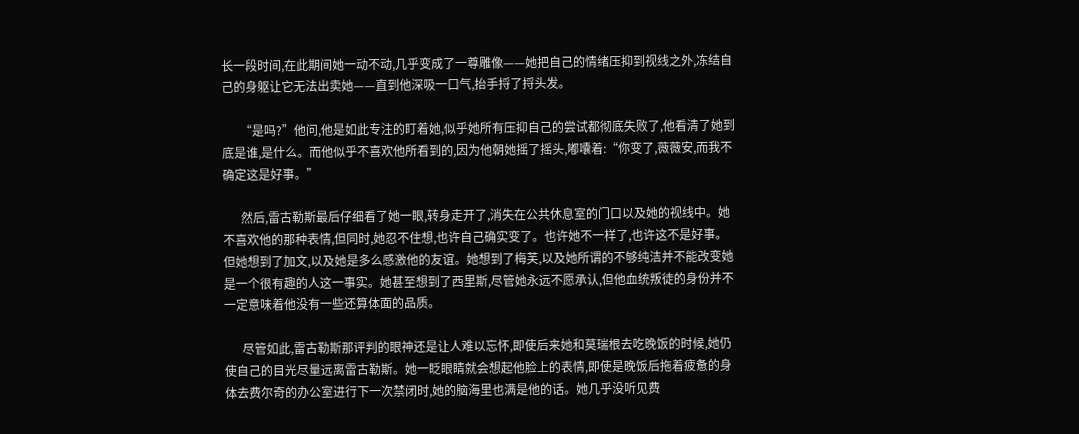长一段时间,在此期间她一动不动,几乎变成了一尊雕像——她把自己的情绪压抑到视线之外,冻结自己的身躯让它无法出卖她——直到他深吸一口气,抬手捋了捋头发。

      “是吗?”他问,他是如此专注的盯着她,似乎她所有压抑自己的尝试都彻底失败了,他看清了她到底是谁,是什么。而他似乎不喜欢他所看到的,因为他朝她摇了摇头,嘟囔着:“你变了,薇薇安,而我不确定这是好事。”

      然后,雷古勒斯最后仔细看了她一眼,转身走开了,消失在公共休息室的门口以及她的视线中。她不喜欢他的那种表情,但同时,她忍不住想,也许自己确实变了。也许她不一样了,也许这不是好事。但她想到了加文,以及她是多么感激他的友谊。她想到了梅芙,以及她所谓的不够纯洁并不能改变她是一个很有趣的人这一事实。她甚至想到了西里斯,尽管她永远不愿承认,但他血统叛徒的身份并不一定意味着他没有一些还算体面的品质。

      尽管如此,雷古勒斯那评判的眼神还是让人难以忘怀,即使后来她和莫瑞根去吃晚饭的时候,她仍使自己的目光尽量远离雷古勒斯。她一眨眼睛就会想起他脸上的表情,即使是晚饭后拖着疲惫的身体去费尔奇的办公室进行下一次禁闭时,她的脑海里也满是他的话。她几乎没听见费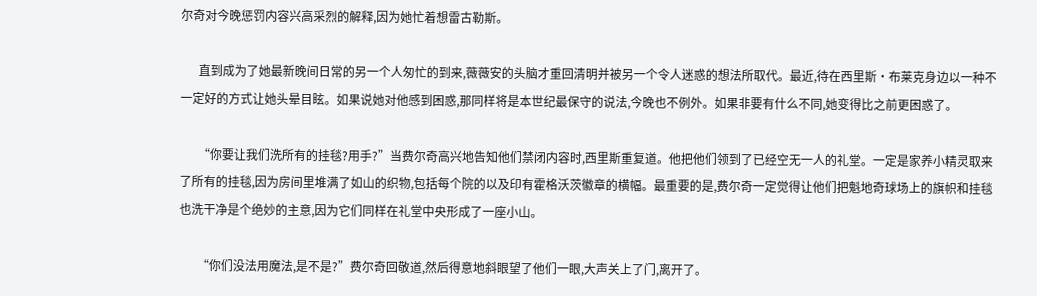尔奇对今晚惩罚内容兴高采烈的解释,因为她忙着想雷古勒斯。

      直到成为了她最新晚间日常的另一个人匆忙的到来,薇薇安的头脑才重回清明并被另一个令人迷惑的想法所取代。最近,待在西里斯·布莱克身边以一种不一定好的方式让她头晕目眩。如果说她对他感到困惑,那同样将是本世纪最保守的说法,今晚也不例外。如果非要有什么不同,她变得比之前更困惑了。

      “你要让我们洗所有的挂毯?用手?”当费尔奇高兴地告知他们禁闭内容时,西里斯重复道。他把他们领到了已经空无一人的礼堂。一定是家养小精灵取来了所有的挂毯,因为房间里堆满了如山的织物,包括每个院的以及印有霍格沃茨徽章的横幅。最重要的是,费尔奇一定觉得让他们把魁地奇球场上的旗帜和挂毯也洗干净是个绝妙的主意,因为它们同样在礼堂中央形成了一座小山。

      “你们没法用魔法,是不是?”费尔奇回敬道,然后得意地斜眼望了他们一眼,大声关上了门,离开了。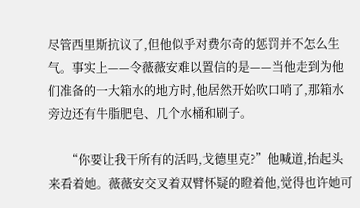尽管西里斯抗议了,但他似乎对费尔奇的惩罚并不怎么生气。事实上——令薇薇安难以置信的是——当他走到为他们准备的一大箱水的地方时,他居然开始吹口哨了,那箱水旁边还有牛脂肥皂、几个水桶和刷子。

      “你要让我干所有的活吗,戈德里克?”他喊道,抬起头来看着她。薇薇安交叉着双臂怀疑的瞪着他,觉得也许她可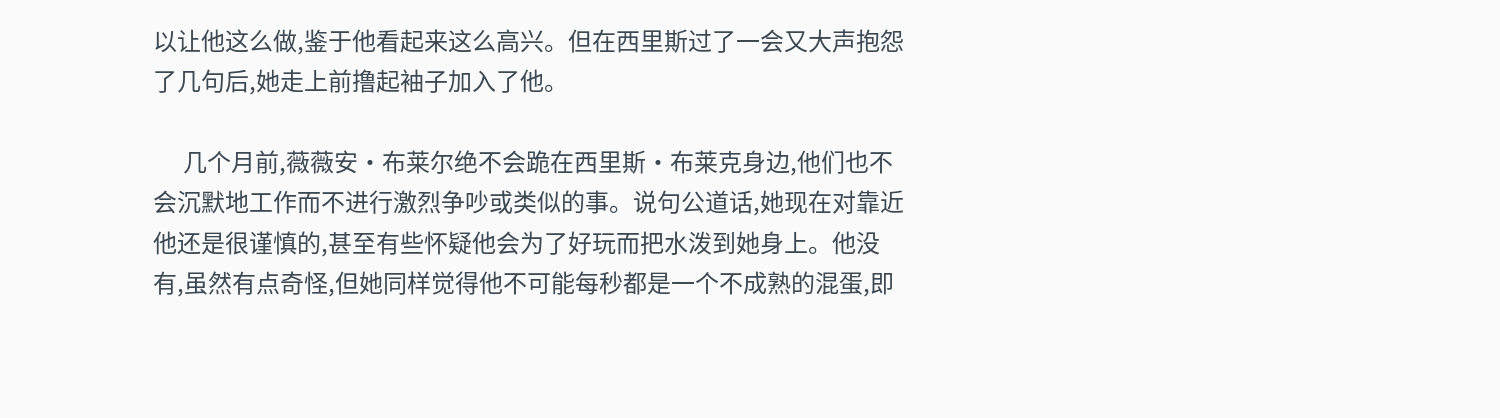以让他这么做,鉴于他看起来这么高兴。但在西里斯过了一会又大声抱怨了几句后,她走上前撸起袖子加入了他。

      几个月前,薇薇安·布莱尔绝不会跪在西里斯·布莱克身边,他们也不会沉默地工作而不进行激烈争吵或类似的事。说句公道话,她现在对靠近他还是很谨慎的,甚至有些怀疑他会为了好玩而把水泼到她身上。他没有,虽然有点奇怪,但她同样觉得他不可能每秒都是一个不成熟的混蛋,即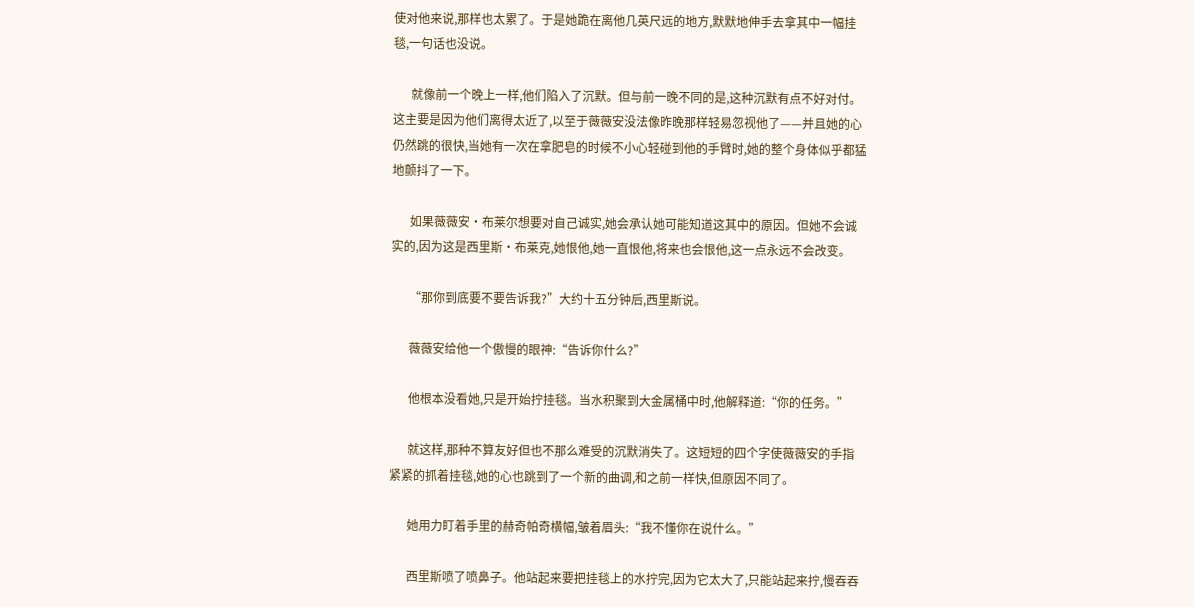使对他来说,那样也太累了。于是她跪在离他几英尺远的地方,默默地伸手去拿其中一幅挂毯,一句话也没说。

      就像前一个晚上一样,他们陷入了沉默。但与前一晚不同的是,这种沉默有点不好对付。这主要是因为他们离得太近了,以至于薇薇安没法像昨晚那样轻易忽视他了——并且她的心仍然跳的很快,当她有一次在拿肥皂的时候不小心轻碰到他的手臂时,她的整个身体似乎都猛地颤抖了一下。

      如果薇薇安·布莱尔想要对自己诚实,她会承认她可能知道这其中的原因。但她不会诚实的,因为这是西里斯·布莱克,她恨他,她一直恨他,将来也会恨他,这一点永远不会改变。

      “那你到底要不要告诉我?”大约十五分钟后,西里斯说。

      薇薇安给他一个傲慢的眼神:“告诉你什么?”

      他根本没看她,只是开始拧挂毯。当水积聚到大金属桶中时,他解释道:“你的任务。”

      就这样,那种不算友好但也不那么难受的沉默消失了。这短短的四个字使薇薇安的手指紧紧的抓着挂毯,她的心也跳到了一个新的曲调,和之前一样快,但原因不同了。

      她用力盯着手里的赫奇帕奇横幅,皱着眉头:“我不懂你在说什么。”

      西里斯喷了喷鼻子。他站起来要把挂毯上的水拧完,因为它太大了,只能站起来拧,慢吞吞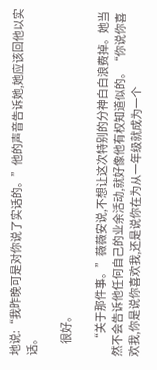地说:“我昨晚可是对你说了实话的。”他的声音告诉她,她应该回他以实话。

      很好。

      “关于那件事。”薇薇安说,不想让这次特别的分神白白浪费掉。她当然不会告诉他任何自己的业余活动,就好像他有权知道似的。“你说你喜欢我,你是说你喜欢我,还是说你在为从一年级就成为一个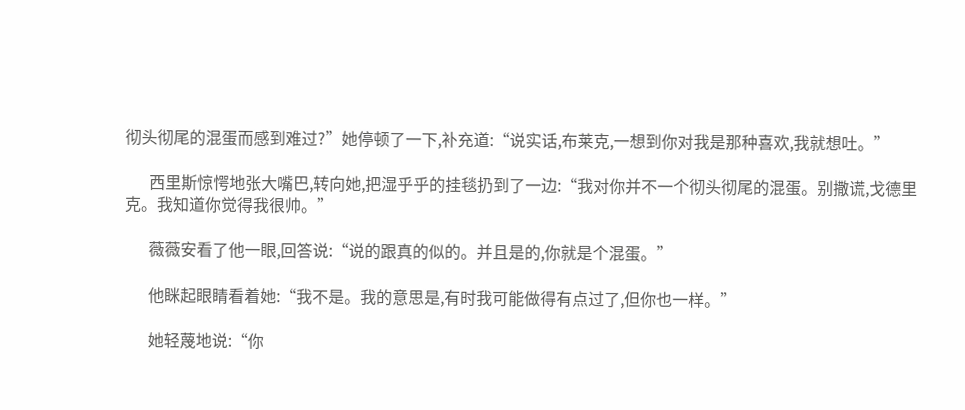彻头彻尾的混蛋而感到难过?”她停顿了一下,补充道:“说实话,布莱克,一想到你对我是那种喜欢,我就想吐。”

      西里斯惊愕地张大嘴巴,转向她,把湿乎乎的挂毯扔到了一边:“我对你并不一个彻头彻尾的混蛋。别撒谎,戈德里克。我知道你觉得我很帅。”

      薇薇安看了他一眼,回答说:“说的跟真的似的。并且是的,你就是个混蛋。”

      他眯起眼睛看着她:“我不是。我的意思是,有时我可能做得有点过了,但你也一样。”

      她轻蔑地说:“你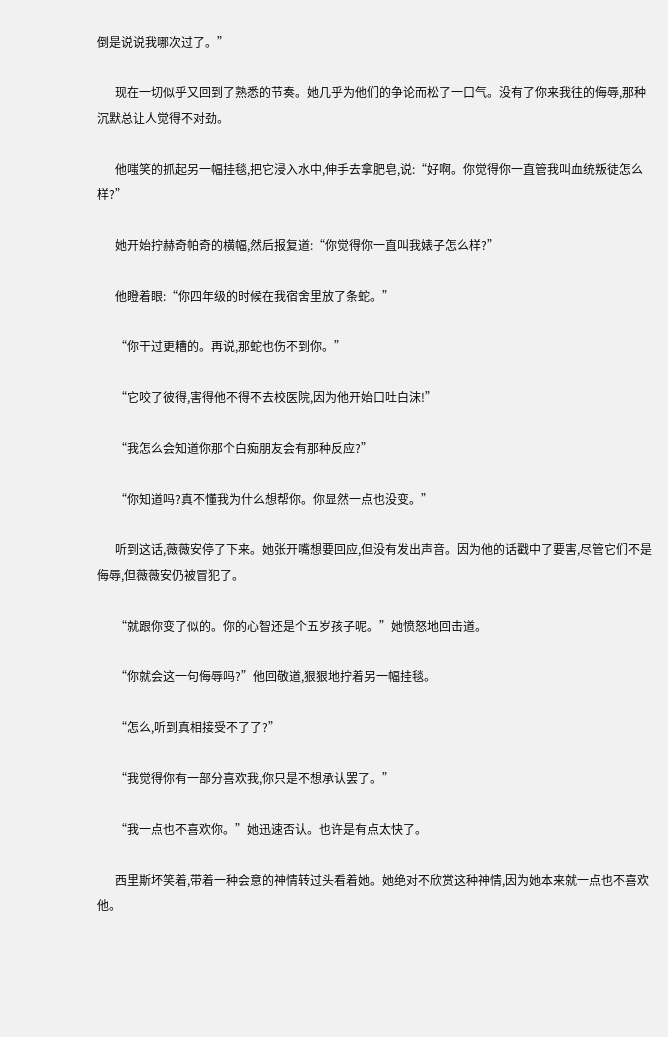倒是说说我哪次过了。”

      现在一切似乎又回到了熟悉的节奏。她几乎为他们的争论而松了一口气。没有了你来我往的侮辱,那种沉默总让人觉得不对劲。

      他嗤笑的抓起另一幅挂毯,把它浸入水中,伸手去拿肥皂,说:“好啊。你觉得你一直管我叫血统叛徒怎么样?”

      她开始拧赫奇帕奇的横幅,然后报复道:“你觉得你一直叫我婊子怎么样?”

      他瞪着眼:“你四年级的时候在我宿舍里放了条蛇。”

      “你干过更糟的。再说,那蛇也伤不到你。”

      “它咬了彼得,害得他不得不去校医院,因为他开始口吐白沫!”

      “我怎么会知道你那个白痴朋友会有那种反应?”

      “你知道吗?真不懂我为什么想帮你。你显然一点也没变。”

      听到这话,薇薇安停了下来。她张开嘴想要回应,但没有发出声音。因为他的话戳中了要害,尽管它们不是侮辱,但薇薇安仍被冒犯了。

      “就跟你变了似的。你的心智还是个五岁孩子呢。”她愤怒地回击道。

      “你就会这一句侮辱吗?”他回敬道,狠狠地拧着另一幅挂毯。

      “怎么,听到真相接受不了了?”

      “我觉得你有一部分喜欢我,你只是不想承认罢了。”

      “我一点也不喜欢你。”她迅速否认。也许是有点太快了。

      西里斯坏笑着,带着一种会意的神情转过头看着她。她绝对不欣赏这种神情,因为她本来就一点也不喜欢他。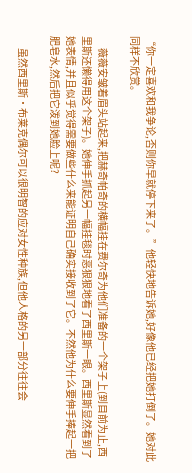“你一定喜欢和我争论,否则你早就停下来了。”他轻快地告诉她,好像他已经把她打倒了。她对此同样不欣赏。

      薇薇安皱着眉头站起来,把赫奇帕奇的横幅挂在费尔奇为他们准备的一个架子上(到目前为止,西里斯还懒得用这个架子)。她伸手抓起另一幅挂毯时恶狠狠地看了西里斯一眼。西里斯显然看到了她表情,并且似乎觉得需要做些什么来能证明自己确实接收到了它。不然他为什么要伸手捧起一把肥皂水,然后把它泼到她脸上呢?

      虽然西里斯·布莱克偶尔可以很明智的应对女性种族,但他人格的另一部分往往会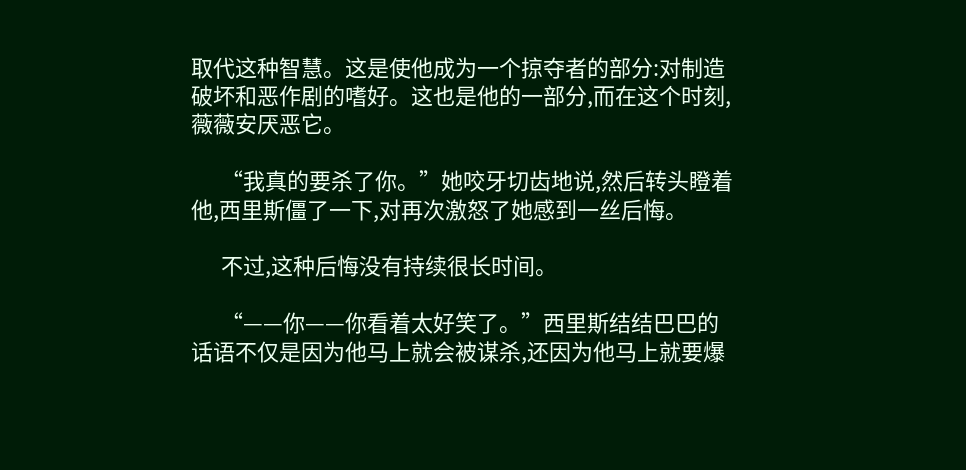取代这种智慧。这是使他成为一个掠夺者的部分:对制造破坏和恶作剧的嗜好。这也是他的一部分,而在这个时刻,薇薇安厌恶它。

      “我真的要杀了你。”她咬牙切齿地说,然后转头瞪着他,西里斯僵了一下,对再次激怒了她感到一丝后悔。

      不过,这种后悔没有持续很长时间。

      “——你——你看着太好笑了。”西里斯结结巴巴的话语不仅是因为他马上就会被谋杀,还因为他马上就要爆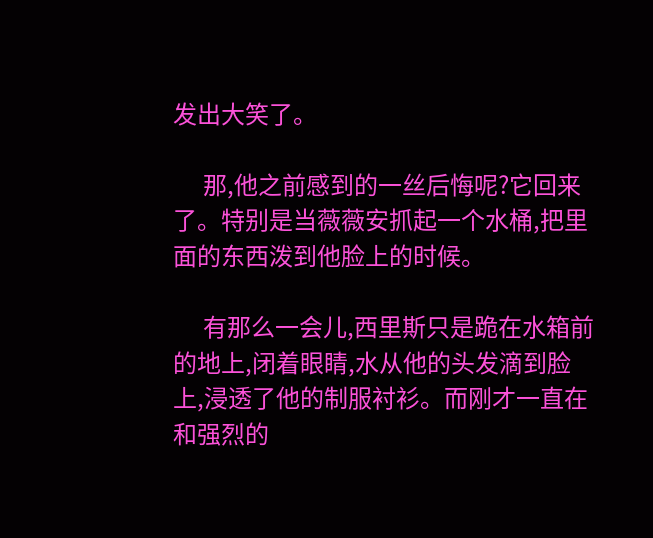发出大笑了。

      那,他之前感到的一丝后悔呢?它回来了。特别是当薇薇安抓起一个水桶,把里面的东西泼到他脸上的时候。

      有那么一会儿,西里斯只是跪在水箱前的地上,闭着眼睛,水从他的头发滴到脸上,浸透了他的制服衬衫。而刚才一直在和强烈的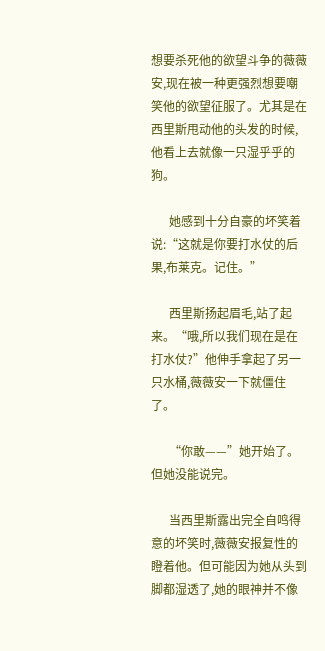想要杀死他的欲望斗争的薇薇安,现在被一种更强烈想要嘲笑他的欲望征服了。尤其是在西里斯甩动他的头发的时候,他看上去就像一只湿乎乎的狗。

      她感到十分自豪的坏笑着说:“这就是你要打水仗的后果,布莱克。记住。”

      西里斯扬起眉毛,站了起来。“哦,所以我们现在是在打水仗?”他伸手拿起了另一只水桶,薇薇安一下就僵住了。

      “你敢——”她开始了。但她没能说完。

      当西里斯露出完全自鸣得意的坏笑时,薇薇安报复性的瞪着他。但可能因为她从头到脚都湿透了,她的眼神并不像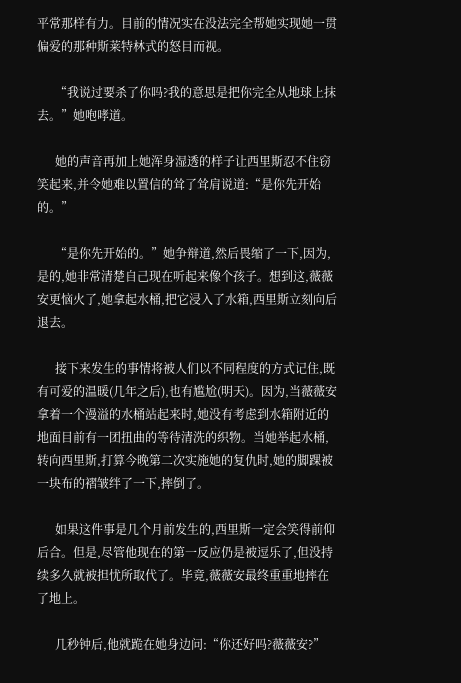平常那样有力。目前的情况实在没法完全帮她实现她一贯偏爱的那种斯莱特林式的怒目而视。

      “我说过要杀了你吗?我的意思是把你完全从地球上抹去。”她咆哮道。

      她的声音再加上她浑身湿透的样子让西里斯忍不住窃笑起来,并令她难以置信的耸了耸肩说道:“是你先开始的。”

      “是你先开始的。”她争辩道,然后畏缩了一下,因为,是的,她非常清楚自己现在听起来像个孩子。想到这,薇薇安更恼火了,她拿起水桶,把它浸入了水箱,西里斯立刻向后退去。

      接下来发生的事情将被人们以不同程度的方式记住,既有可爱的温暖(几年之后),也有尴尬(明天)。因为,当薇薇安拿着一个漫溢的水桶站起来时,她没有考虑到水箱附近的地面目前有一团扭曲的等待清洗的织物。当她举起水桶,转向西里斯,打算今晚第二次实施她的复仇时,她的脚踝被一块布的褶皱绊了一下,摔倒了。

      如果这件事是几个月前发生的,西里斯一定会笑得前仰后合。但是,尽管他现在的第一反应仍是被逗乐了,但没持续多久就被担忧所取代了。毕竟,薇薇安最终重重地摔在了地上。

      几秒钟后,他就跪在她身边问:“你还好吗?薇薇安?”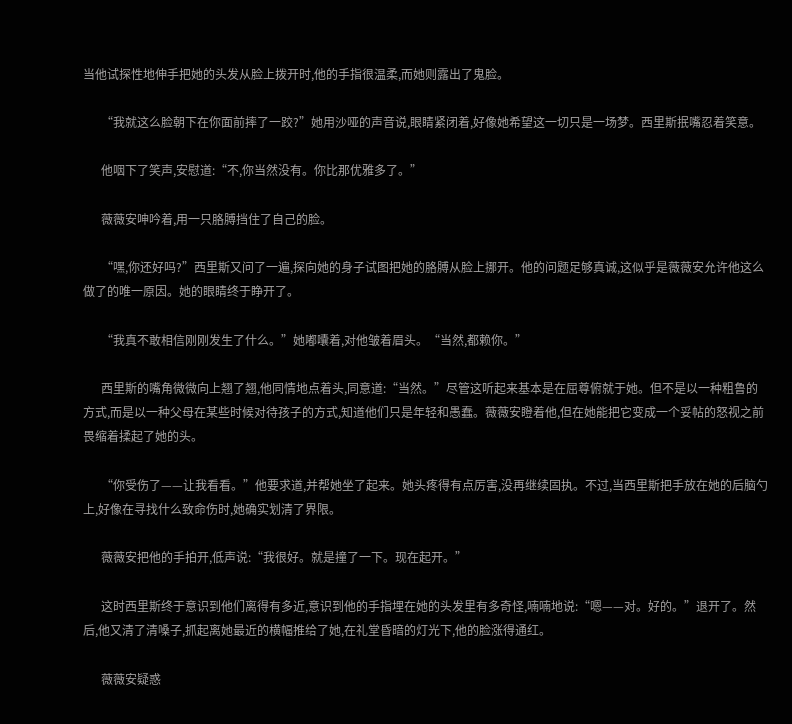当他试探性地伸手把她的头发从脸上拨开时,他的手指很温柔,而她则露出了鬼脸。

      “我就这么脸朝下在你面前摔了一跤?”她用沙哑的声音说,眼睛紧闭着,好像她希望这一切只是一场梦。西里斯抿嘴忍着笑意。

      他咽下了笑声,安慰道:“不,你当然没有。你比那优雅多了。”

      薇薇安呻吟着,用一只胳膊挡住了自己的脸。

      “嘿,你还好吗?”西里斯又问了一遍,探向她的身子试图把她的胳膊从脸上挪开。他的问题足够真诚,这似乎是薇薇安允许他这么做了的唯一原因。她的眼睛终于睁开了。

      “我真不敢相信刚刚发生了什么。”她嘟囔着,对他皱着眉头。“当然,都赖你。”

      西里斯的嘴角微微向上翘了翘,他同情地点着头,同意道:“当然。”尽管这听起来基本是在屈尊俯就于她。但不是以一种粗鲁的方式,而是以一种父母在某些时候对待孩子的方式,知道他们只是年轻和愚蠢。薇薇安瞪着他,但在她能把它变成一个妥帖的怒视之前畏缩着揉起了她的头。

      “你受伤了——让我看看。”他要求道,并帮她坐了起来。她头疼得有点厉害,没再继续固执。不过,当西里斯把手放在她的后脑勺上,好像在寻找什么致命伤时,她确实划清了界限。

      薇薇安把他的手拍开,低声说:“我很好。就是撞了一下。现在起开。”

      这时西里斯终于意识到他们离得有多近,意识到他的手指埋在她的头发里有多奇怪,喃喃地说:“嗯——对。好的。”退开了。然后,他又清了清嗓子,抓起离她最近的横幅推给了她,在礼堂昏暗的灯光下,他的脸涨得通红。

      薇薇安疑惑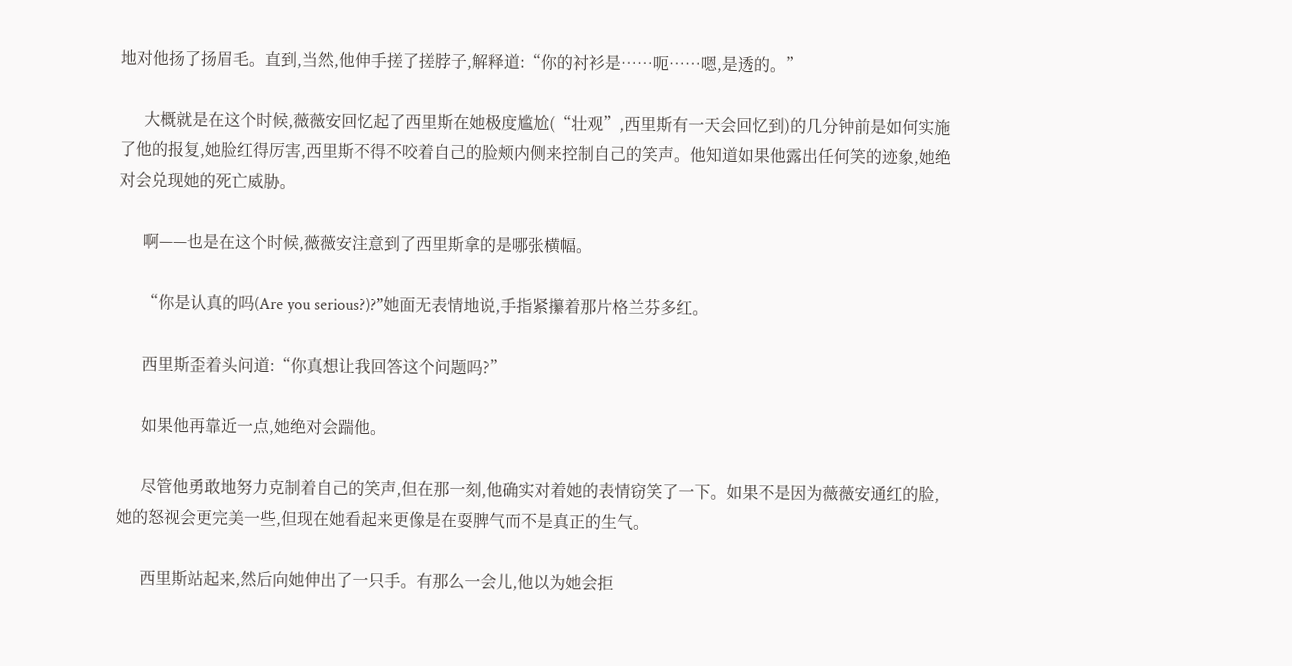地对他扬了扬眉毛。直到,当然,他伸手搓了搓脖子,解释道:“你的衬衫是……呃……嗯,是透的。”

      大概就是在这个时候,薇薇安回忆起了西里斯在她极度尴尬(“壮观”,西里斯有一天会回忆到)的几分钟前是如何实施了他的报复,她脸红得厉害,西里斯不得不咬着自己的脸颊内侧来控制自己的笑声。他知道如果他露出任何笑的迹象,她绝对会兑现她的死亡威胁。

      啊——也是在这个时候,薇薇安注意到了西里斯拿的是哪张横幅。

      “你是认真的吗(Are you serious?)?”她面无表情地说,手指紧攥着那片格兰芬多红。

      西里斯歪着头问道:“你真想让我回答这个问题吗?”

      如果他再靠近一点,她绝对会踹他。

      尽管他勇敢地努力克制着自己的笑声,但在那一刻,他确实对着她的表情窃笑了一下。如果不是因为薇薇安通红的脸,她的怒视会更完美一些,但现在她看起来更像是在耍脾气而不是真正的生气。

      西里斯站起来,然后向她伸出了一只手。有那么一会儿,他以为她会拒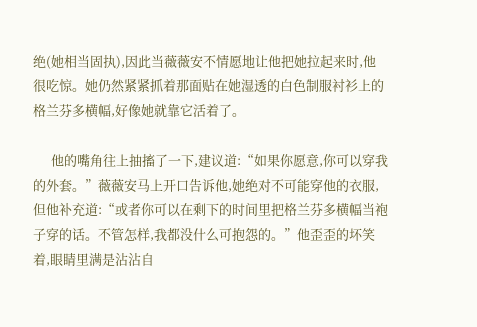绝(她相当固执),因此当薇薇安不情愿地让他把她拉起来时,他很吃惊。她仍然紧紧抓着那面贴在她湿透的白色制服衬衫上的格兰芬多横幅,好像她就靠它活着了。

      他的嘴角往上抽搐了一下,建议道:“如果你愿意,你可以穿我的外套。”薇薇安马上开口告诉他,她绝对不可能穿他的衣服,但他补充道:“或者你可以在剩下的时间里把格兰芬多横幅当袍子穿的话。不管怎样,我都没什么可抱怨的。”他歪歪的坏笑着,眼睛里满是沾沾自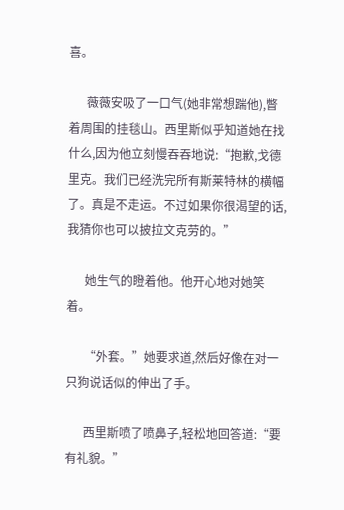喜。

      薇薇安吸了一口气(她非常想踹他),瞥着周围的挂毯山。西里斯似乎知道她在找什么,因为他立刻慢吞吞地说:“抱歉,戈德里克。我们已经洗完所有斯莱特林的横幅了。真是不走运。不过如果你很渴望的话,我猜你也可以披拉文克劳的。”

      她生气的瞪着他。他开心地对她笑着。

      “外套。”她要求道,然后好像在对一只狗说话似的伸出了手。

      西里斯喷了喷鼻子,轻松地回答道:“要有礼貌。”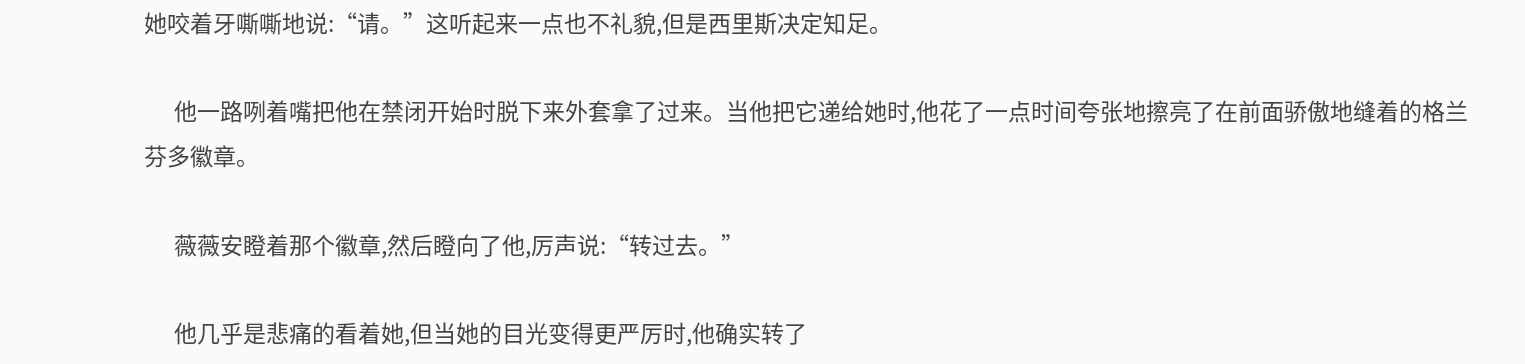她咬着牙嘶嘶地说:“请。”这听起来一点也不礼貌,但是西里斯决定知足。

      他一路咧着嘴把他在禁闭开始时脱下来外套拿了过来。当他把它递给她时,他花了一点时间夸张地擦亮了在前面骄傲地缝着的格兰芬多徽章。

      薇薇安瞪着那个徽章,然后瞪向了他,厉声说:“转过去。”

      他几乎是悲痛的看着她,但当她的目光变得更严厉时,他确实转了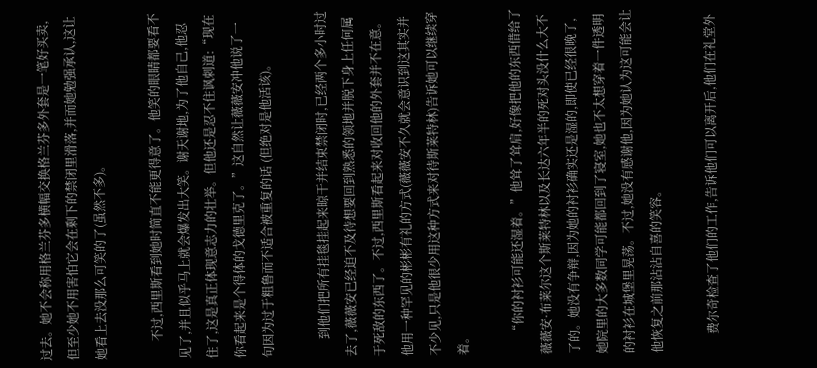过去。她不会称用格兰芬多横幅交换格兰芬多外套是一笔好买卖,但至少她不用害怕它会在剩下的禁闭里滑落,并而她勉强承认,这让她看上去没那么可笑的了(虽然不多)。

      不过,西里斯看到她时简直不能更得意了。他笑的眼睛都要看不见了,并且似乎马上就会爆发出大笑。谢天谢地,为了他自己,他忍住了,这是真正体现意志力的壮举。但他还是忍不住讽刺道:“现在你看起来是个得体的戈德里克了。”这自然让薇薇安冲他说了一句因为过于粗鲁而不适合被重复的话 (但绝对是他活该)。

      到他们把所有挂毯挂起来晾干并结束禁闭时,已经两个多小时过去了,薇薇安已经迫不及待想要回到熟悉的领地并脱下身上任何属于死敌的东西了。不过,西里斯看起来对收回他的外套并不在意。他用一种罕见的彬彬有礼的方式(薇薇安不久就会意识到这其实并不少见,只是他很少用这种方式来对待斯莱特林)告诉她可以继续穿着。

      “你的衬衫可能还湿着。”他耸了耸肩,好像把他的东西借给了薇薇安·布莱尔这个斯莱特林以及长达六年半的死对头没什么大不了的。她没有争辩,因为她的衬衫确实还是湿的,即使已经很晚了,她院里的大多数同学可能都回到了寝室,她也不太想穿着一件透明的衬衫在城堡里晃荡。不过,她没有感谢他,因为她认为这可能会让他恢复之前那沾沾自喜的笑容。

      费尔奇检查了他们的工作,告诉他们可以离开后,他们在礼堂外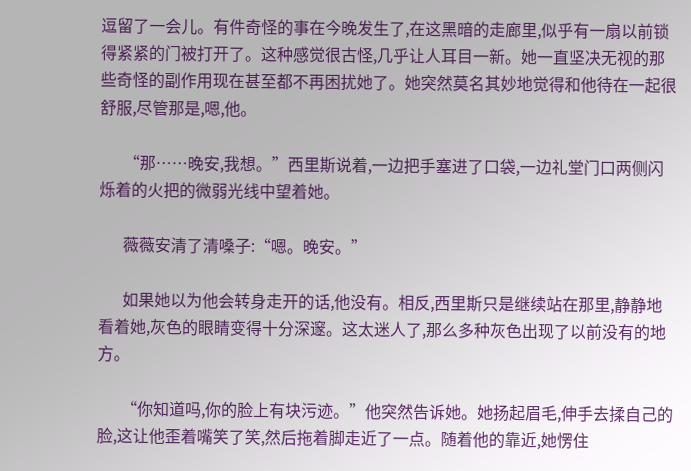逗留了一会儿。有件奇怪的事在今晚发生了,在这黑暗的走廊里,似乎有一扇以前锁得紧紧的门被打开了。这种感觉很古怪,几乎让人耳目一新。她一直坚决无视的那些奇怪的副作用现在甚至都不再困扰她了。她突然莫名其妙地觉得和他待在一起很舒服,尽管那是,嗯,他。

      “那……晚安,我想。”西里斯说着,一边把手塞进了口袋,一边礼堂门口两侧闪烁着的火把的微弱光线中望着她。

      薇薇安清了清嗓子:“嗯。晚安。”

      如果她以为他会转身走开的话,他没有。相反,西里斯只是继续站在那里,静静地看着她,灰色的眼睛变得十分深邃。这太迷人了,那么多种灰色出现了以前没有的地方。

      “你知道吗,你的脸上有块污迹。”他突然告诉她。她扬起眉毛,伸手去揉自己的脸,这让他歪着嘴笑了笑,然后拖着脚走近了一点。随着他的靠近,她愣住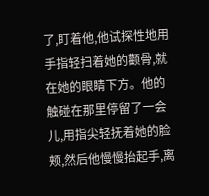了,盯着他,他试探性地用手指轻扫着她的颧骨,就在她的眼睛下方。他的触碰在那里停留了一会儿,用指尖轻抚着她的脸颊,然后他慢慢抬起手,离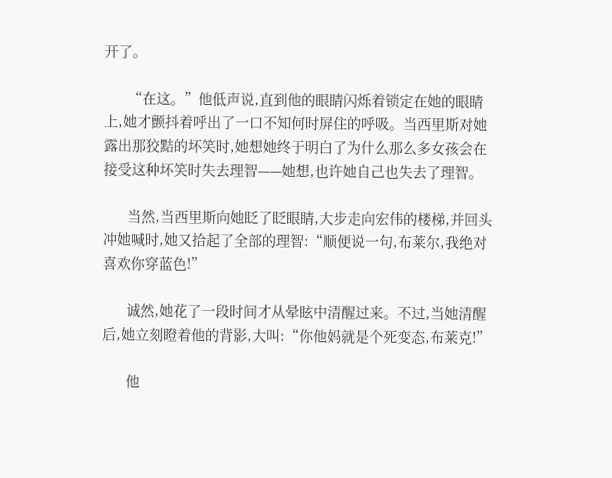开了。

      “在这。”他低声说,直到他的眼睛闪烁着锁定在她的眼睛上,她才颤抖着呼出了一口不知何时屏住的呼吸。当西里斯对她露出那狡黠的坏笑时,她想她终于明白了为什么那么多女孩会在接受这种坏笑时失去理智——她想,也许她自己也失去了理智。

      当然,当西里斯向她眨了眨眼睛,大步走向宏伟的楼梯,并回头冲她喊时,她又拾起了全部的理智:“顺便说一句,布莱尔,我绝对喜欢你穿蓝色!”

      诚然,她花了一段时间才从晕眩中清醒过来。不过,当她清醒后,她立刻瞪着他的背影,大叫:“你他妈就是个死变态,布莱克!”

      他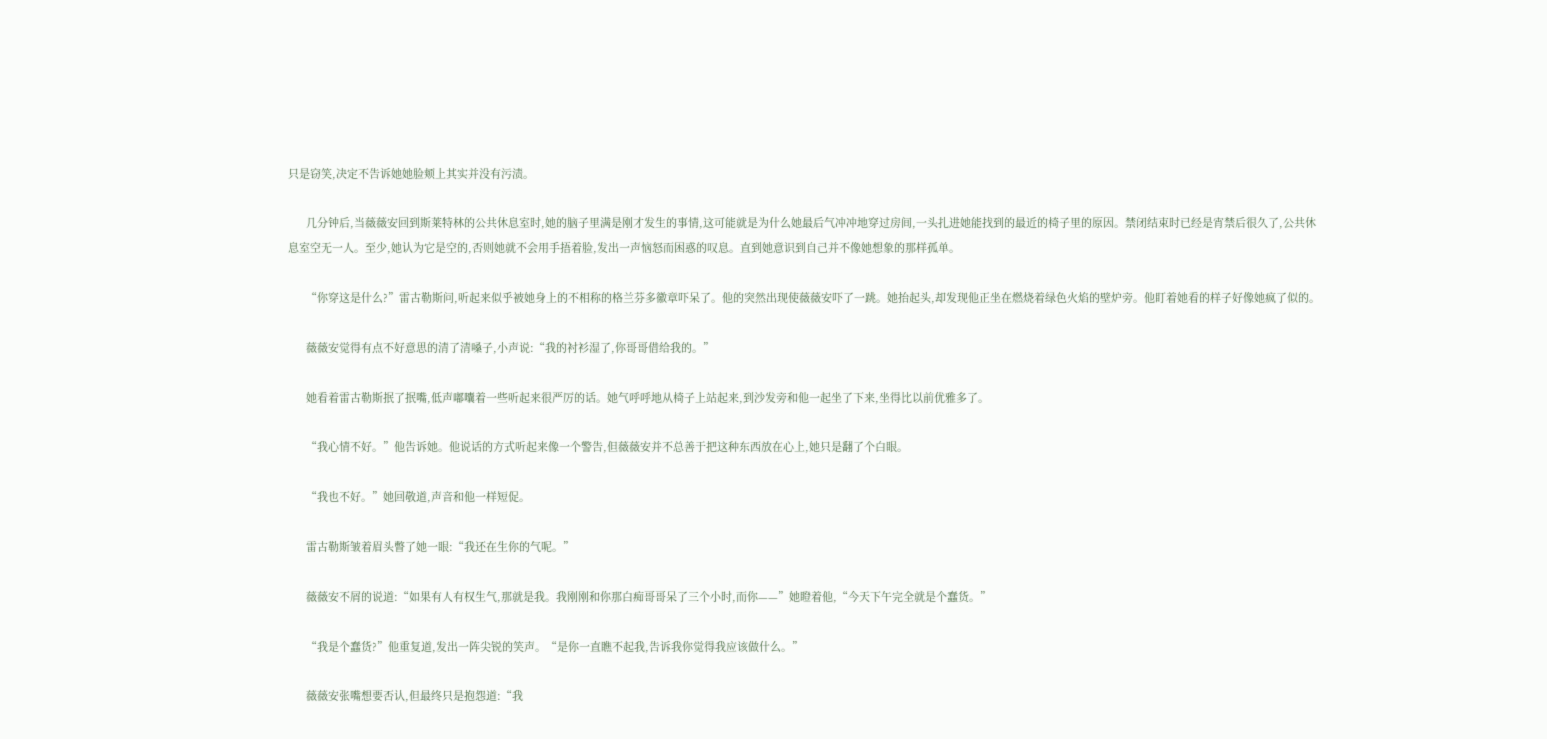只是窃笑,决定不告诉她她脸颊上其实并没有污渍。

      几分钟后,当薇薇安回到斯莱特林的公共休息室时,她的脑子里满是刚才发生的事情,这可能就是为什么她最后气冲冲地穿过房间,一头扎进她能找到的最近的椅子里的原因。禁闭结束时已经是宵禁后很久了,公共休息室空无一人。至少,她认为它是空的,否则她就不会用手捂着脸,发出一声恼怒而困惑的叹息。直到她意识到自己并不像她想象的那样孤单。

      “你穿这是什么?”雷古勒斯问,听起来似乎被她身上的不相称的格兰芬多徽章吓呆了。他的突然出现使薇薇安吓了一跳。她抬起头,却发现他正坐在燃烧着绿色火焰的壁炉旁。他盯着她看的样子好像她疯了似的。

      薇薇安觉得有点不好意思的清了清嗓子,小声说:“我的衬衫湿了,你哥哥借给我的。”

      她看着雷古勒斯抿了抿嘴,低声嘟囔着一些听起来很严厉的话。她气呼呼地从椅子上站起来,到沙发旁和他一起坐了下来,坐得比以前优雅多了。

      “我心情不好。”他告诉她。他说话的方式听起来像一个警告,但薇薇安并不总善于把这种东西放在心上,她只是翻了个白眼。

      “我也不好。”她回敬道,声音和他一样短促。

      雷古勒斯皱着眉头瞥了她一眼:“我还在生你的气呢。”

      薇薇安不屑的说道:“如果有人有权生气,那就是我。我刚刚和你那白痴哥哥呆了三个小时,而你——”她瞪着他,“今天下午完全就是个蠢货。”

      “我是个蠢货?”他重复道,发出一阵尖锐的笑声。“是你一直瞧不起我,告诉我你觉得我应该做什么。”

      薇薇安张嘴想要否认,但最终只是抱怨道:“我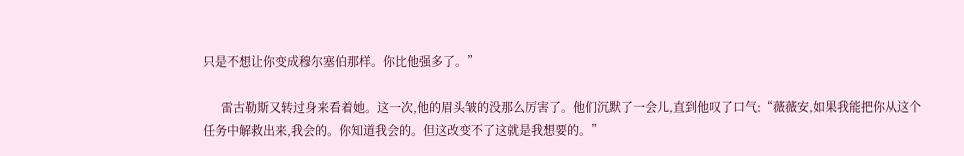只是不想让你变成穆尔塞伯那样。你比他强多了。”

      雷古勒斯又转过身来看着她。这一次,他的眉头皱的没那么厉害了。他们沉默了一会儿,直到他叹了口气:“薇薇安,如果我能把你从这个任务中解救出来,我会的。你知道我会的。但这改变不了这就是我想要的。”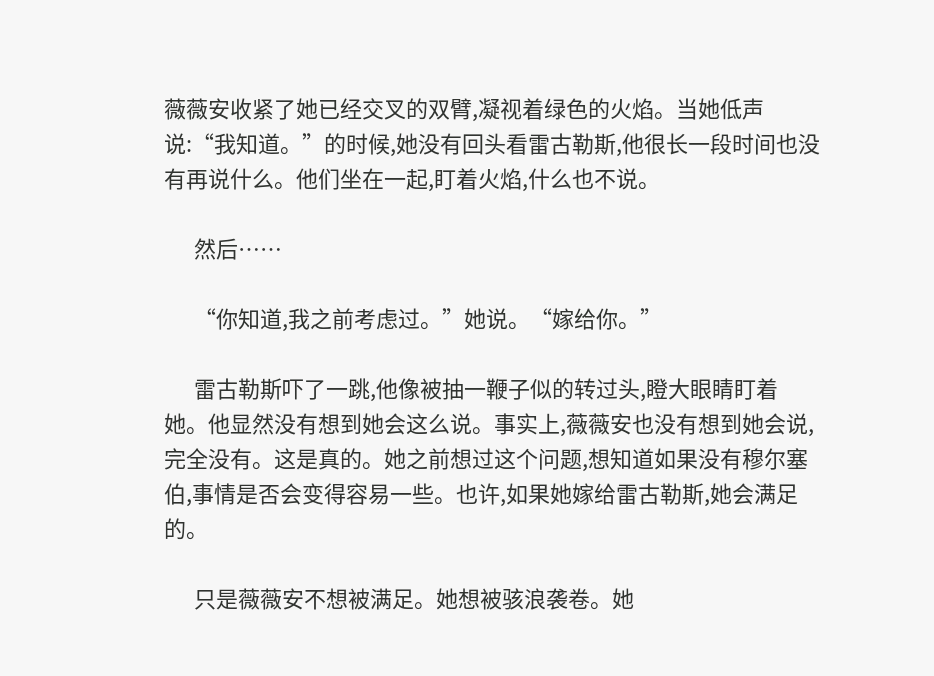薇薇安收紧了她已经交叉的双臂,凝视着绿色的火焰。当她低声说:“我知道。”的时候,她没有回头看雷古勒斯,他很长一段时间也没有再说什么。他们坐在一起,盯着火焰,什么也不说。

      然后……

      “你知道,我之前考虑过。”她说。“嫁给你。”

      雷古勒斯吓了一跳,他像被抽一鞭子似的转过头,瞪大眼睛盯着她。他显然没有想到她会这么说。事实上,薇薇安也没有想到她会说,完全没有。这是真的。她之前想过这个问题,想知道如果没有穆尔塞伯,事情是否会变得容易一些。也许,如果她嫁给雷古勒斯,她会满足的。

      只是薇薇安不想被满足。她想被骇浪袭卷。她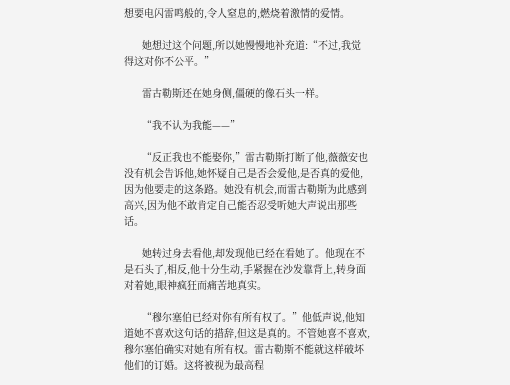想要电闪雷鸣般的,令人窒息的,燃烧着激情的爱情。

      她想过这个问题,所以她慢慢地补充道:“不过,我觉得这对你不公平。”

      雷古勒斯还在她身侧,僵硬的像石头一样。

      “我不认为我能——”

      “反正我也不能娶你,”雷古勒斯打断了他,薇薇安也没有机会告诉他,她怀疑自己是否会爱他,是否真的爱他,因为他要走的这条路。她没有机会,而雷古勒斯为此感到高兴,因为他不敢肯定自己能否忍受听她大声说出那些话。

      她转过身去看他,却发现他已经在看她了。他现在不是石头了,相反,他十分生动,手紧握在沙发靠背上,转身面对着她,眼神疯狂而痛苦地真实。

      “穆尔塞伯已经对你有所有权了。”他低声说,他知道她不喜欢这句话的措辞,但这是真的。不管她喜不喜欢,穆尔塞伯确实对她有所有权。雷古勒斯不能就这样破坏他们的订婚。这将被视为最高程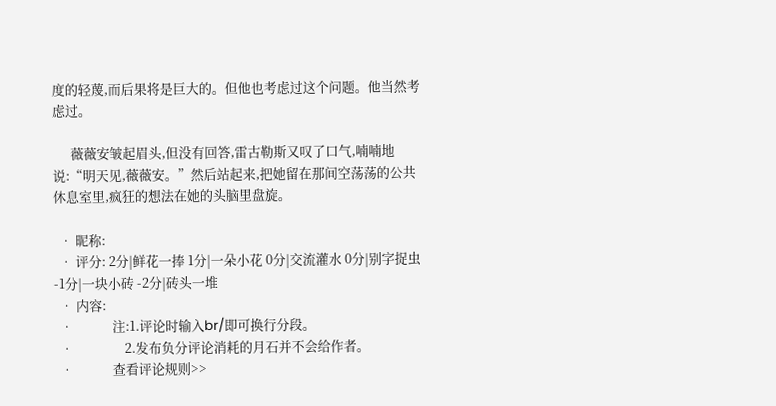度的轻蔑,而后果将是巨大的。但他也考虑过这个问题。他当然考虑过。

      薇薇安皱起眉头,但没有回答,雷古勒斯又叹了口气,喃喃地说:“明天见,薇薇安。”然后站起来,把她留在那间空荡荡的公共休息室里,疯狂的想法在她的头脑里盘旋。

  • 昵称:
  • 评分: 2分|鲜花一捧 1分|一朵小花 0分|交流灌水 0分|别字捉虫 -1分|一块小砖 -2分|砖头一堆
  • 内容:
  •             注:1.评论时输入br/即可换行分段。
  •                 2.发布负分评论消耗的月石并不会给作者。
  •             查看评论规则>>